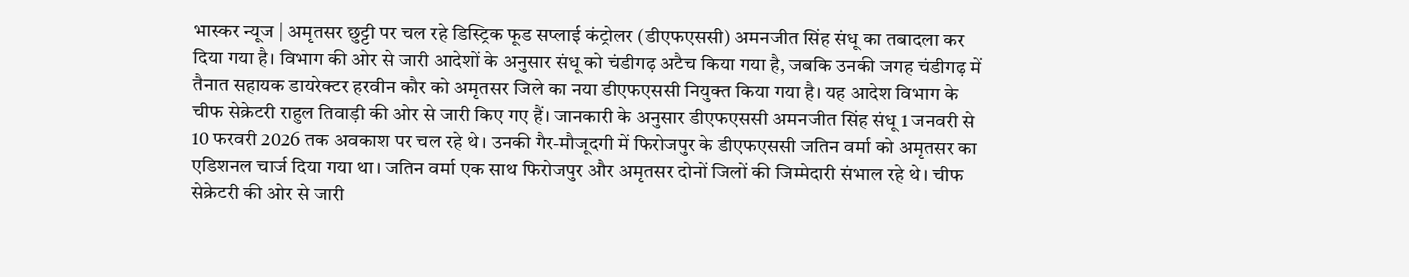भास्कर न्यूज | अमृतसर छुट्टी पर चल रहे डिस्ट्रिक फूड सप्लाई कंट्रोलर (डीएफएससी) अमनजीत सिंह संधू का तबादला कर दिया गया है। विभाग की ओर से जारी आदेशों के अनुसार संधू को चंडीगढ़ अटैच किया गया है, जबकि उनकी जगह चंडीगढ़ में तैनात सहायक डायरेक्टर हरवीन कौर को अमृतसर जिले का नया डीएफएससी नियुक्त किया गया है। यह आदेश विभाग के चीफ सेक्रेटरी राहुल तिवाड़ी की ओर से जारी किए गए हैं। जानकारी के अनुसार डीएफएससी अमनजीत सिंह संधू 1 जनवरी से 10 फरवरी 2026 तक अवकाश पर चल रहे थे। उनकी गैर-मौजूदगी में फिरोजपुर के डीएफएससी जतिन वर्मा को अमृतसर का एडिशनल चार्ज दिया गया था। जतिन वर्मा एक साथ फिरोजपुर और अमृतसर दोनों जिलों की जिम्मेदारी संभाल रहे थे। चीफ सेक्रेटरी की ओर से जारी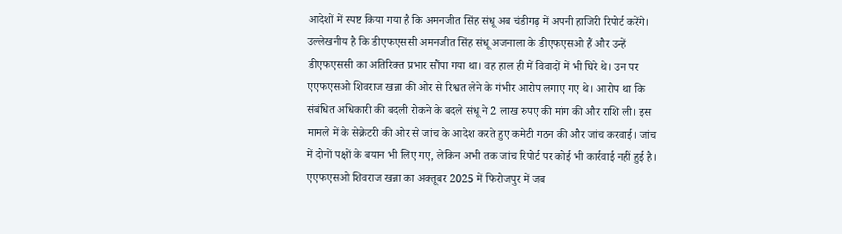आदेशों में स्पष्ट किया गया है कि अमनजीत सिंह संधू अब चंडीगढ़ में अपनी हाजिरी रिपोर्ट करेंगे। उल्लेखनीय है कि डीएफएससी अमनजीत सिंह संधू अजनाला के डीएफएसओ हैं और उन्हें डीएफएससी का अतिरिक्त प्रभार सौंपा गया था। वह हाल ही में विवादों में भी घिरे थे। उन पर एएफएसओ शिवराज खन्ना की ओर से रिश्वत लेने के गंभीर आरोप लगाए गए थे। आरोप था कि संबंधित अधिकारी की बदली रोकने के बदले संधू ने 2 लाख रुपए की मांग की और राशि ली। इस मामले में के सेक्रेटरी की ओर से जांच के आदेश करते हुए कमेटी गठन की और जांच करवाई। जांच में दोनों पक्षों के बयान भी लिए गए, लेकिन अभी तक जांच रिपोर्ट पर कोई भी कार्रवाई नहीं हुई है। एएफएसओ शिवराज खन्ना का अक्तूबर 2025 में फिरोजपुर में जब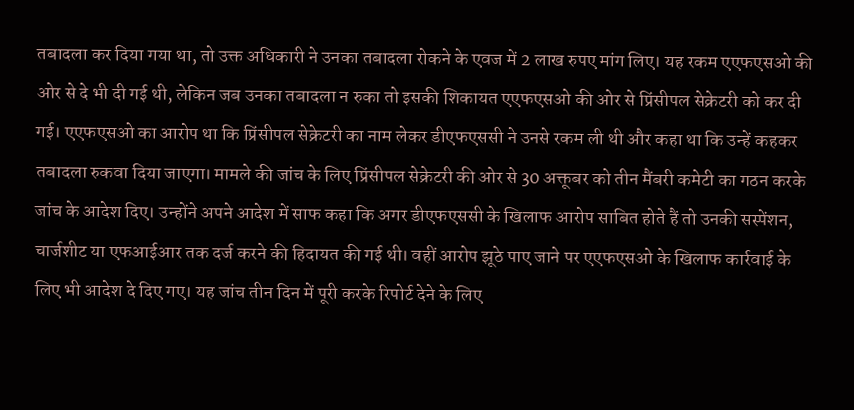तबादला कर दिया गया था, तो उक्त अधिकारी ने उनका तबादला रोकने के एवज में 2 लाख रुपए मांग लिए। यह रकम एएफएसओ की ओर से दे भी दी गई थी, लेकिन जब उनका तबादला न रुका तो इसकी शिकायत एएफएसओ की ओर से प्रिंसीपल सेक्रेटरी को कर दी गई। एएफएसओ का आरोप था कि प्रिंसीपल सेक्रेटरी का नाम लेकर डीएफएससी ने उनसे रकम ली थी और कहा था कि उन्हें कहकर तबादला रुकवा दिया जाएगा। मामले की जांच के लिए प्रिंसीपल सेक्रेटरी की ओर से 30 अक्तूबर को तीन मैंबरी कमेटी का गठन करके जांच के आदेश दिए। उन्होंने अपने आदेश में साफ कहा कि अगर डीएफएससी के खिलाफ आरोप साबित होते हैं तो उनकी सस्पेंशन, चार्जशीट या एफआईआर तक दर्ज करने की हिदायत की गई थी। वहीं आरोप झूठे पाए जाने पर एएफएसओ के खिलाफ कार्रवाई के लिए भी आदेश दे दिए गए। यह जांच तीन दिन में पूरी करके रिपोर्ट देने के लिए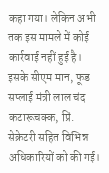कहा गया। लेकिन अभी तक इस मामले में कोई कार्रवाई नहीं हुई है। इसके सीएम मान, फूड सप्लाई मंत्री लाल चंद कटारूचक्क, प्रिं. सेक्रेटरी सहित विभिन्न अधिकारियों को की गई।